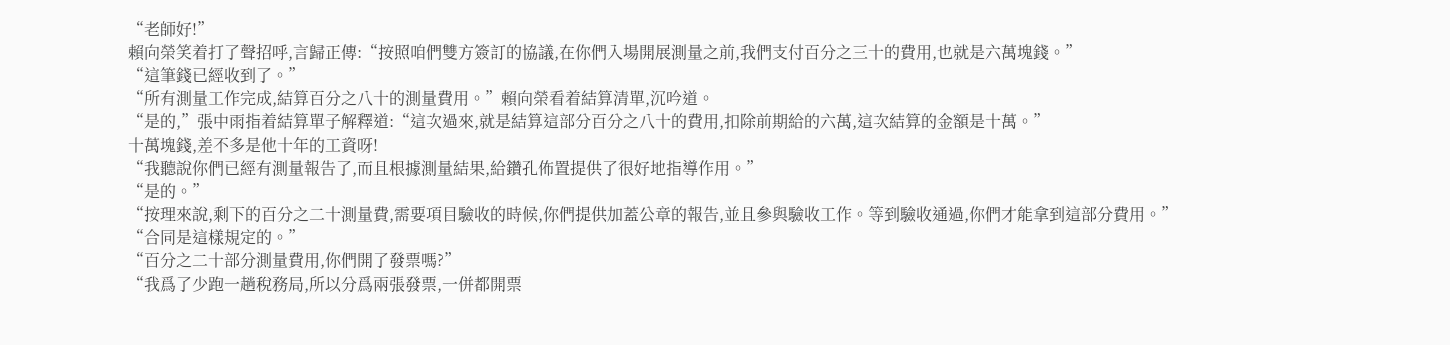“老師好!”
賴向榮笑着打了聲招呼,言歸正傳:“按照咱們雙方簽訂的協議,在你們入場開展測量之前,我們支付百分之三十的費用,也就是六萬塊錢。”
“這筆錢已經收到了。”
“所有測量工作完成,結算百分之八十的測量費用。”賴向榮看着結算清單,沉吟道。
“是的,”張中雨指着結算單子解釋道:“這次過來,就是結算這部分百分之八十的費用,扣除前期給的六萬,這次結算的金額是十萬。”
十萬塊錢,差不多是他十年的工資呀!
“我聽說你們已經有測量報告了,而且根據測量結果,給鑽孔佈置提供了很好地指導作用。”
“是的。”
“按理來說,剩下的百分之二十測量費,需要項目驗收的時候,你們提供加蓋公章的報告,並且參與驗收工作。等到驗收通過,你們才能拿到這部分費用。”
“合同是這樣規定的。”
“百分之二十部分測量費用,你們開了發票嗎?”
“我爲了少跑一趟稅務局,所以分爲兩張發票,一併都開票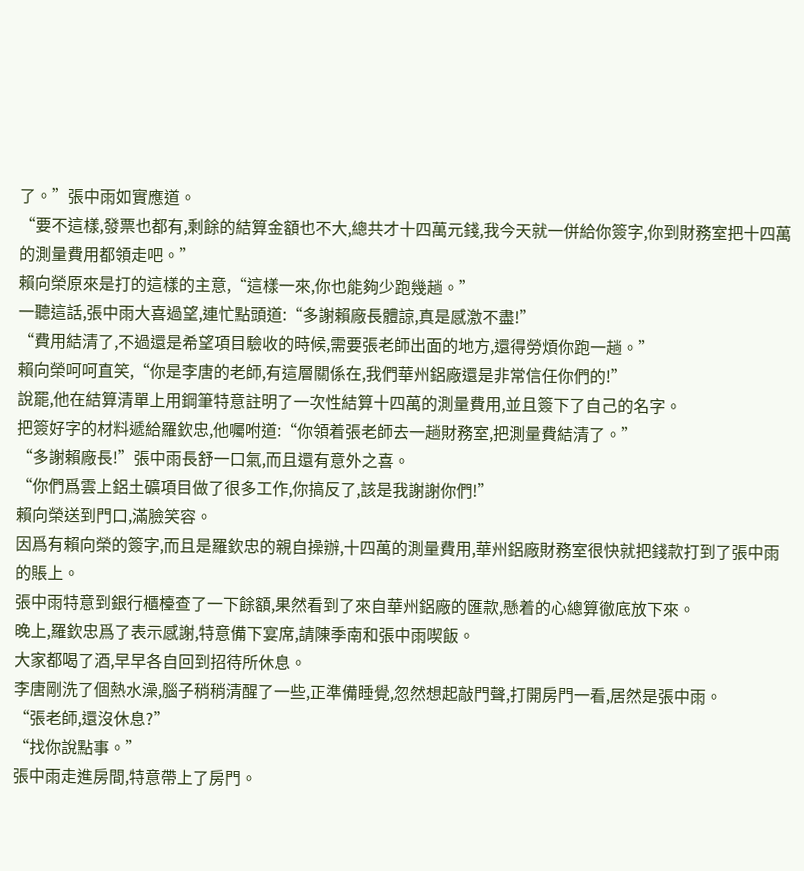了。”張中雨如實應道。
“要不這樣,發票也都有,剩餘的結算金額也不大,總共才十四萬元錢,我今天就一併給你簽字,你到財務室把十四萬的測量費用都領走吧。”
賴向榮原來是打的這樣的主意,“這樣一來,你也能夠少跑幾趟。”
一聽這話,張中雨大喜過望,連忙點頭道:“多謝賴廠長體諒,真是感激不盡!”
“費用結清了,不過還是希望項目驗收的時候,需要張老師出面的地方,還得勞煩你跑一趟。”
賴向榮呵呵直笑,“你是李唐的老師,有這層關係在,我們華州鋁廠還是非常信任你們的!”
說罷,他在結算清單上用鋼筆特意註明了一次性結算十四萬的測量費用,並且簽下了自己的名字。
把簽好字的材料遞給羅欽忠,他囑咐道:“你領着張老師去一趟財務室,把測量費結清了。”
“多謝賴廠長!”張中雨長舒一口氣,而且還有意外之喜。
“你們爲雲上鋁土礦項目做了很多工作,你搞反了,該是我謝謝你們!”
賴向榮送到門口,滿臉笑容。
因爲有賴向榮的簽字,而且是羅欽忠的親自操辦,十四萬的測量費用,華州鋁廠財務室很快就把錢款打到了張中雨的賬上。
張中雨特意到銀行櫃檯查了一下餘額,果然看到了來自華州鋁廠的匯款,懸着的心總算徹底放下來。
晚上,羅欽忠爲了表示感謝,特意備下宴席,請陳季南和張中雨喫飯。
大家都喝了酒,早早各自回到招待所休息。
李唐剛洗了個熱水澡,腦子稍稍清醒了一些,正準備睡覺,忽然想起敲門聲,打開房門一看,居然是張中雨。
“張老師,還沒休息?”
“找你說點事。”
張中雨走進房間,特意帶上了房門。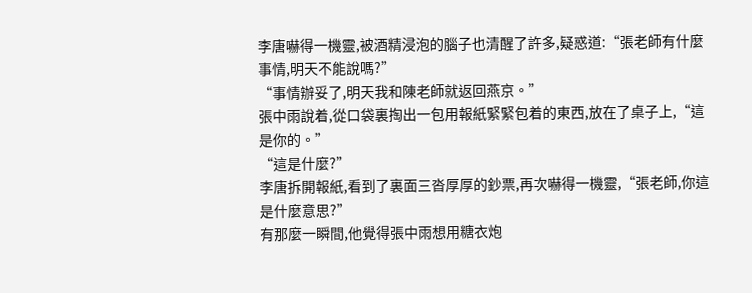李唐嚇得一機靈,被酒精浸泡的腦子也清醒了許多,疑惑道:“張老師有什麼事情,明天不能說嗎?”
“事情辦妥了,明天我和陳老師就返回燕京。”
張中雨說着,從口袋裏掏出一包用報紙緊緊包着的東西,放在了桌子上,“這是你的。”
“這是什麼?”
李唐拆開報紙,看到了裏面三沓厚厚的鈔票,再次嚇得一機靈,“張老師,你這是什麼意思?”
有那麼一瞬間,他覺得張中雨想用糖衣炮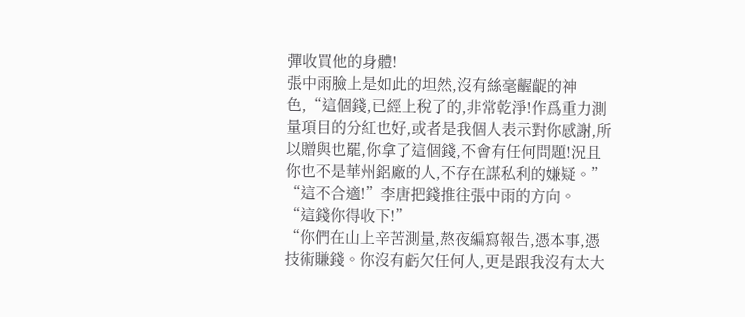彈收買他的身體!
張中雨臉上是如此的坦然,沒有絲毫齷齪的神色,“這個錢,已經上稅了的,非常乾淨!作爲重力測量項目的分紅也好,或者是我個人表示對你感謝,所以贈與也罷,你拿了這個錢,不會有任何問題!況且你也不是華州鋁廠的人,不存在謀私利的嫌疑。”
“這不合適!”李唐把錢推往張中雨的方向。
“這錢你得收下!”
“你們在山上辛苦測量,熬夜編寫報告,憑本事,憑技術賺錢。你沒有虧欠任何人,更是跟我沒有太大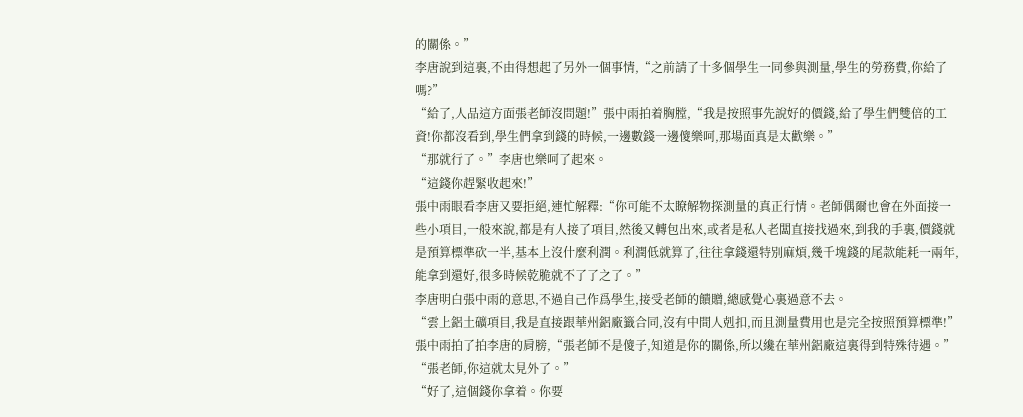的關係。”
李唐說到這裏,不由得想起了另外一個事情,“之前請了十多個學生一同參與測量,學生的勞務費,你給了嗎?”
“給了,人品這方面張老師沒問題!”張中雨拍着胸膛,“我是按照事先說好的價錢,給了學生們雙倍的工資!你都沒看到,學生們拿到錢的時候,一邊數錢一邊傻樂呵,那場面真是太歡樂。”
“那就行了。”李唐也樂呵了起來。
“這錢你趕緊收起來!”
張中雨眼看李唐又要拒絕,連忙解釋:“你可能不太瞭解物探測量的真正行情。老師偶爾也會在外面接一些小項目,一般來說,都是有人接了項目,然後又轉包出來,或者是私人老闆直接找過來,到我的手裏,價錢就是預算標準砍一半,基本上沒什麼利潤。利潤低就算了,往往拿錢還特別麻煩,幾千塊錢的尾款能耗一兩年,能拿到還好,很多時候乾脆就不了了之了。”
李唐明白張中雨的意思,不過自己作爲學生,接受老師的饋贈,總感覺心裏過意不去。
“雲上鋁土礦項目,我是直接跟華州鋁廠籤合同,沒有中間人剋扣,而且測量費用也是完全按照預算標準!”
張中雨拍了拍李唐的肩膀,“張老師不是傻子,知道是你的關係,所以纔在華州鋁廠這裏得到特殊待遇。”
“張老師,你這就太見外了。”
“好了,這個錢你拿着。你要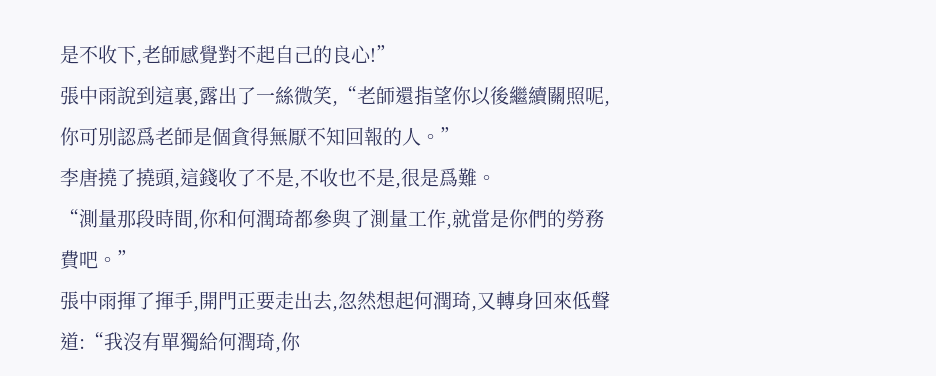是不收下,老師感覺對不起自己的良心!”
張中雨說到這裏,露出了一絲微笑,“老師還指望你以後繼續關照呢,你可別認爲老師是個貪得無厭不知回報的人。”
李唐撓了撓頭,這錢收了不是,不收也不是,很是爲難。
“測量那段時間,你和何潤琦都參與了測量工作,就當是你們的勞務費吧。”
張中雨揮了揮手,開門正要走出去,忽然想起何潤琦,又轉身回來低聲道:“我沒有單獨給何潤琦,你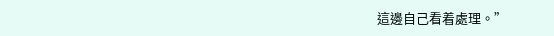這邊自己看着處理。”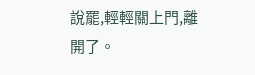說罷,輕輕關上門,離開了。